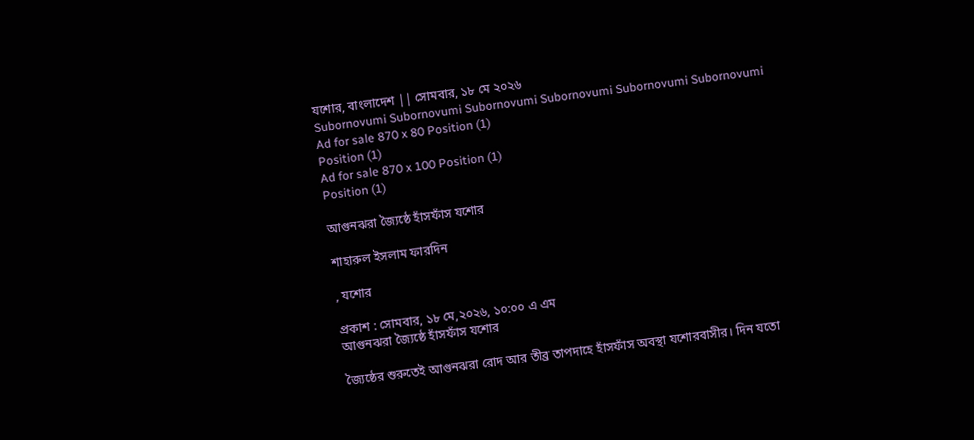যশোর, বাংলাদেশ || সোমবার, ১৮ মে ২০২৬
Subornovumi Subornovumi Subornovumi Subornovumi Subornovumi Subornovumi
Ad for sale 870 x 80 Position (1)
Position (1)
Ad for sale 870 x 100 Position (1)
Position (1)

আগুনঝরা জ্যৈষ্ঠে হাঁসফাঁস যশোর

শাহারুল ইসলাম ফারদিন

, যশোর

প্রকাশ : সোমবার, ১৮ মে,২০২৬, ১০:০০ এ এম
আগুনঝরা জ্যৈষ্ঠে হাঁসফাঁস যশোর

জ্যৈষ্ঠের শুরুতেই আগুনঝরা রোদ আর তীব্র তাপদাহে হাঁসফাঁস অবস্থা যশোরবাসীর। দিন যতো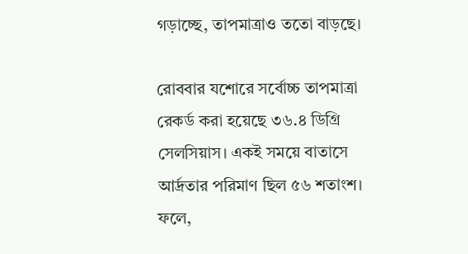গড়াচ্ছে, তাপমাত্রাও ততো বাড়ছে।

রোববার যশোরে সর্বোচ্চ তাপমাত্রা রেকর্ড করা হয়েছে ৩৬.৪ ডিগ্রি সেলসিয়াস। একই সময়ে বাতাসে আর্দ্রতার পরিমাণ ছিল ৫৬ শতাংশ। ফলে,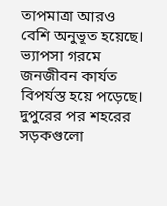তাপমাত্রা আরও বেশি অনুভূত হয়েছে। ভ্যাপসা গরমে জনজীবন কার্যত বিপর্যস্ত হয়ে পড়েছে। দুপুরের পর শহরের সড়কগুলো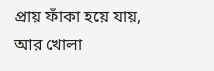প্রায় ফাঁকা হয়ে যায়, আর খোলা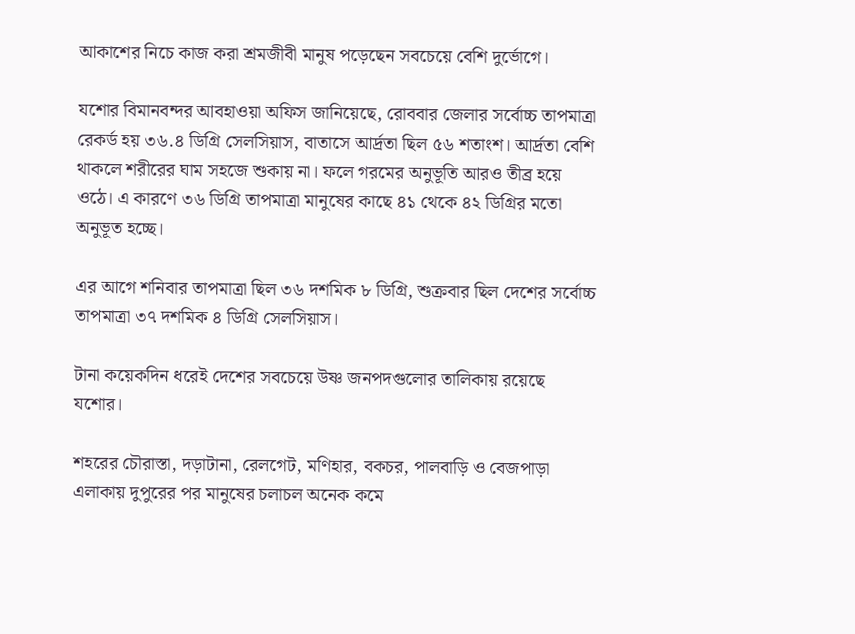আকাশের নিচে কাজ করা শ্রমজীবী মানুষ পড়েছেন সবচেয়ে বেশি দুর্ভোগে।

যশোর বিমানবন্দর আবহাওয়া অফিস জানিয়েছে, রোববার জেলার সর্বোচ্চ তাপমাত্রা রেকর্ড হয় ৩৬.৪ ডিগ্রি সেলসিয়াস, বাতাসে আর্দ্রতা ছিল ৫৬ শতাংশ। আর্দ্রতা বেশি থাকলে শরীরের ঘাম সহজে শুকায় না। ফলে গরমের অনুভূতি আরও তীব্র হয়ে ওঠে। এ কারণে ৩৬ ডিগ্রি তাপমাত্রা মানুষের কাছে ৪১ থেকে ৪২ ডিগ্রির মতো অনুভূত হচ্ছে।

এর আগে শনিবার তাপমাত্রা ছিল ৩৬ দশমিক ৮ ডিগ্রি, শুক্রবার ছিল দেশের সর্বোচ্চ তাপমাত্রা ৩৭ দশমিক ৪ ডিগ্রি সেলসিয়াস।

টানা কয়েকদিন ধরেই দেশের সবচেয়ে উষ্ণ জনপদগুলোর তালিকায় রয়েছে যশোর।

শহরের চৌরাস্তা, দড়াটানা, রেলগেট, মণিহার, বকচর, পালবাড়ি ও বেজপাড়া এলাকায় দুপুরের পর মানুষের চলাচল অনেক কমে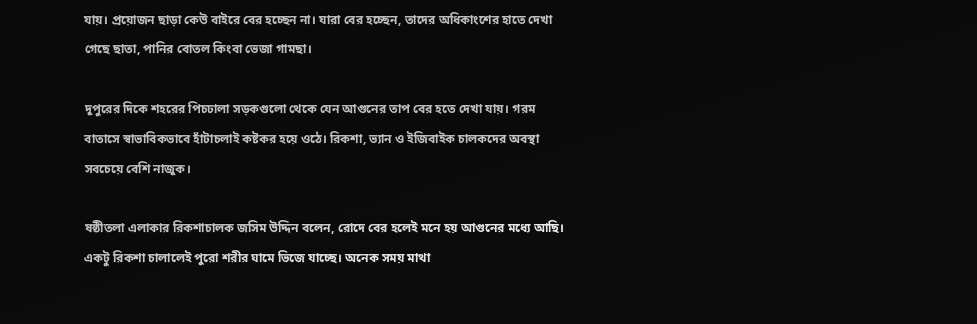যায়। প্রয়োজন ছাড়া কেউ বাইরে বের হচ্ছেন না। যারা বের হচ্ছেন, তাদের অধিকাংশের হাতে দেখা গেছে ছাতা, পানির বোতল কিংবা ভেজা গামছা।

দুপুরের দিকে শহরের পিচঢালা সড়কগুলো থেকে যেন আগুনের তাপ বের হতে দেখা যায়। গরম বাতাসে স্বাভাবিকভাবে হাঁটাচলাই কষ্টকর হয়ে ওঠে। রিকশা, ভ্যান ও ইজিবাইক চালকদের অবস্থা সবচেয়ে বেশি নাজুক।

ষষ্ঠীতলা এলাকার রিকশাচালক জসিম উদ্দিন বলেন, রোদে বের হলেই মনে হয় আগুনের মধ্যে আছি। একটু রিকশা চালালেই পুরো শরীর ঘামে ভিজে যাচ্ছে। অনেক সময় মাথা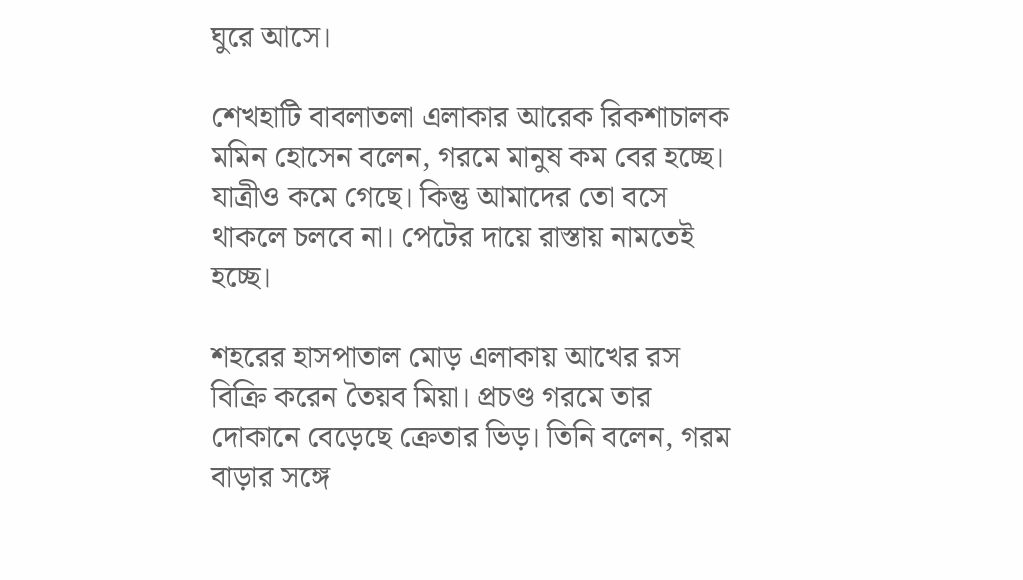ঘুরে আসে।

শেখহাটি বাবলাতলা এলাকার আরেক রিকশাচালক মমিন হোসেন বলেন, গরমে মানুষ কম বের হচ্ছে। যাত্রীও কমে গেছে। কিন্তু আমাদের তো বসে থাকলে চলবে না। পেটের দায়ে রাস্তায় নামতেই হচ্ছে।

শহরের হাসপাতাল মোড় এলাকায় আখের রস বিক্রি করেন তৈয়ব মিয়া। প্রচণ্ড গরমে তার দোকানে বেড়েছে ক্রেতার ভিড়। তিনি বলেন, গরম বাড়ার সঙ্গে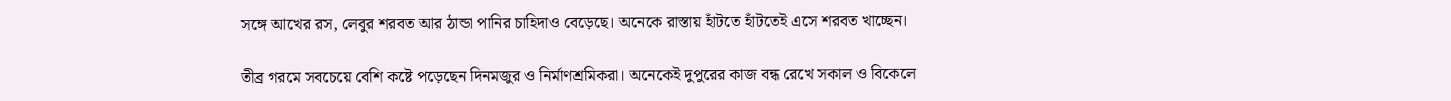সঙ্গে আখের রস, লেবুর শরবত আর ঠান্ডা পানির চাহিদাও বেড়েছে। অনেকে রাস্তায় হাঁটতে হাঁটতেই এসে শরবত খাচ্ছেন।

তীব্র গরমে সবচেয়ে বেশি কষ্টে পড়েছেন দিনমজুর ও নির্মাণশ্রমিকরা। অনেকেই দুপুরের কাজ বন্ধ রেখে সকাল ও বিকেলে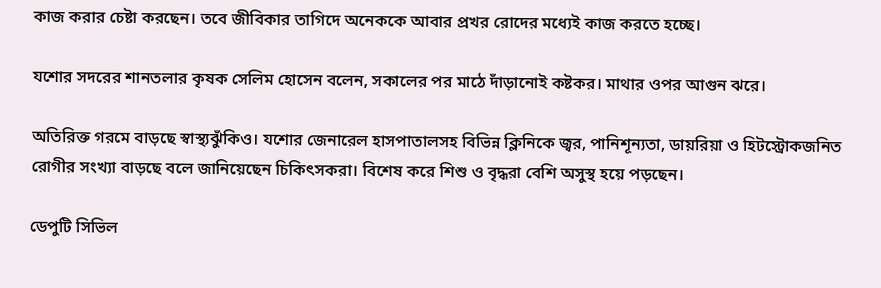কাজ করার চেষ্টা করছেন। তবে জীবিকার তাগিদে অনেককে আবার প্রখর রোদের মধ্যেই কাজ করতে হচ্ছে।

যশোর সদরের শানতলার কৃষক সেলিম হোসেন বলেন, সকালের পর মাঠে দাঁড়ানোই কষ্টকর। মাথার ওপর আগুন ঝরে।

অতিরিক্ত গরমে বাড়ছে স্বাস্থ্যঝুঁকিও। যশোর জেনারেল হাসপাতালসহ বিভিন্ন ক্লিনিকে জ্বর, পানিশূন্যতা, ডায়রিয়া ও হিটস্ট্রোকজনিত রোগীর সংখ্যা বাড়ছে বলে জানিয়েছেন চিকিৎসকরা। বিশেষ করে শিশু ও বৃদ্ধরা বেশি অসুস্থ হয়ে পড়ছেন।

ডেপুটি সিভিল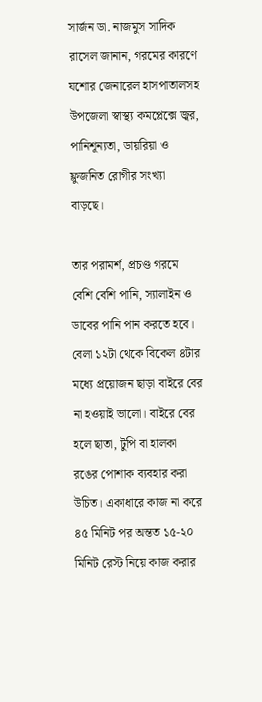সার্জন ডা. নাজমুস সাদিক রাসেল জানান, গরমের কারণে যশোর জেনারেল হাসপাতালসহ উপজেলা স্বাস্থ্য কমপ্লেক্সে জ্বর, পানিশূন্যতা, ডায়রিয়া ও ফ্লুজনিত রোগীর সংখ্যা বাড়ছে।

তার পরামর্শ, প্রচণ্ড গরমে বেশি বেশি পানি, স্যালাইন ও ডাবের পানি পান করতে হবে। বেলা ১২টা থেকে বিকেল ৪টার মধ্যে প্রয়োজন ছাড়া বাইরে বের না হওয়াই ভালো। বাইরে বের হলে ছাতা, টুপি বা হালকা রঙের পোশাক ব্যবহার করা উচিত। একাধারে কাজ না করে ৪৫ মিনিট পর অন্তত ১৫-২০ মিনিট রেস্ট নিয়ে কাজ করার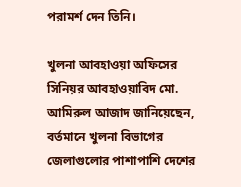পরামর্শ দেন তিনি।

খুলনা আবহাওয়া অফিসের সিনিয়র আবহাওয়াবিদ মো. আমিরুল আজাদ জানিয়েছেন, বর্তমানে খুলনা বিভাগের জেলাগুলোর পাশাপাশি দেশের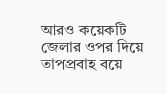আরও কয়েকটি জেলার ওপর দিয়ে তাপপ্রবাহ বয়ে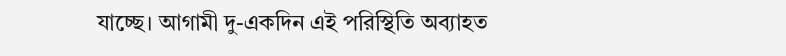যাচ্ছে। আগামী দু-একদিন এই পরিস্থিতি অব্যাহত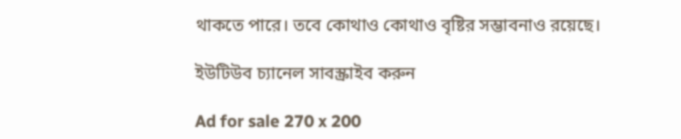থাকতে পারে। তবে কোথাও কোথাও বৃষ্টির সম্ভাবনাও রয়েছে।

ইউটিউব চ্যানেল সাবস্ক্রাইব করুন

Ad for sale 270 x 200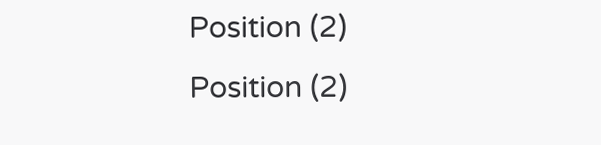Position (2)
Position (2)